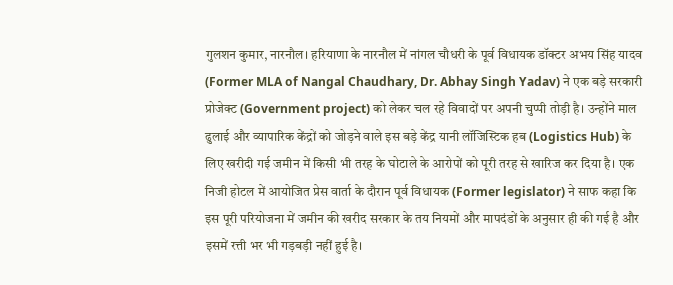गुलशन कुमार, नारनौल। हरियाणा के नारनौल में नांगल चौधरी के पूर्व विधायक डॉक्टर अभय सिंह यादव (Former MLA of Nangal Chaudhary, Dr. Abhay Singh Yadav) ने एक बड़े सरकारी प्रोजेक्ट (Government project) को लेकर चल रहे विवादों पर अपनी चुप्पी तोड़ी है। उन्होंने माल ढुलाई और व्यापारिक केंद्रों को जोड़ने वाले इस बड़े केंद्र यानी लॉजिस्टिक हब (Logistics Hub) के लिए खरीदी गई जमीन में किसी भी तरह के घोटाले के आरोपों को पूरी तरह से खारिज कर दिया है। एक निजी होटल में आयोजित प्रेस वार्ता के दौरान पूर्व विधायक (Former legislator) ने साफ कहा कि इस पूरी परियोजना में जमीन की खरीद सरकार के तय नियमों और मापदंडों के अनुसार ही की गई है और इसमें रत्ती भर भी गड़बड़ी नहीं हुई है।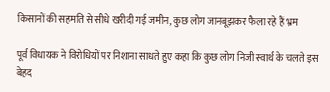किसानों की सहमति से सीधे खरीदी गई जमीन, कुछ लोग जानबूझकर फैला रहे हैं भ्रम

पूर्व विधायक ने विरोधियों पर निशाना साधते हुए कहा कि कुछ लोग निजी स्वार्थ के चलते इस बेहद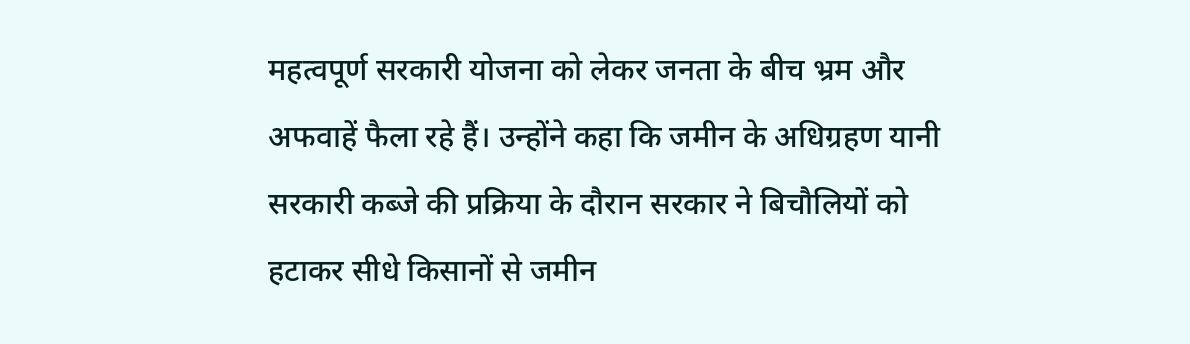महत्वपूर्ण सरकारी योजना को लेकर जनता के बीच भ्रम और अफवाहें फैला रहे हैं। उन्होंने कहा कि जमीन के अधिग्रहण यानी सरकारी कब्जे की प्रक्रिया के दौरान सरकार ने बिचौलियों को हटाकर सीधे किसानों से जमीन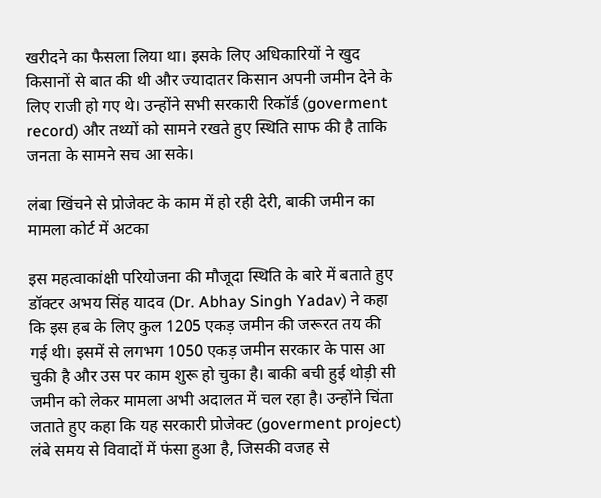खरीदने का फैसला लिया था। इसके लिए अधिकारियों ने खुद किसानों से बात की थी और ज्यादातर किसान अपनी जमीन देने के लिए राजी हो गए थे। उन्होंने सभी सरकारी रिकॉर्ड (goverment record) और तथ्यों को सामने रखते हुए स्थिति साफ की है ताकि जनता के सामने सच आ सके।

लंबा खिंचने से प्रोजेक्ट के काम में हो रही देरी, बाकी जमीन का मामला कोर्ट में अटका

इस महत्वाकांक्षी परियोजना की मौजूदा स्थिति के बारे में बताते हुए डॉक्टर अभय सिंह यादव (Dr. Abhay Singh Yadav) ने कहा कि इस हब के लिए कुल 1205 एकड़ जमीन की जरूरत तय की गई थी। इसमें से लगभग 1050 एकड़ जमीन सरकार के पास आ चुकी है और उस पर काम शुरू हो चुका है। बाकी बची हुई थोड़ी सी जमीन को लेकर मामला अभी अदालत में चल रहा है। उन्होंने चिंता जताते हुए कहा कि यह सरकारी प्रोजेक्ट (goverment project) लंबे समय से विवादों में फंसा हुआ है, जिसकी वजह से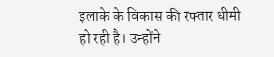इलाके के विकास की रफ्तार धीमी हो रही है। उन्होंने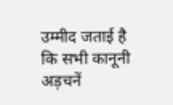उम्मीद जताई है कि सभी कानूनी अड़चनें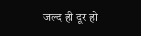जल्द ही दूर हो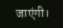जाएंगी।